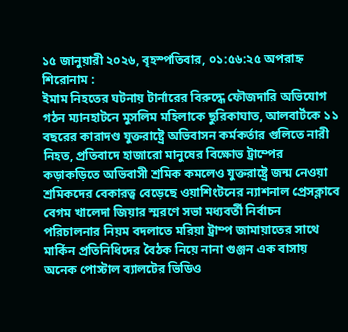১৫ জানুয়ারী ২০২৬, বৃহস্পতিবার, ০১:৫৬:২৫ অপরাহ্ন
শিরোনাম :
ইমাম নিহতের ঘটনায় টার্নারের বিরুদ্ধে ফৌজদারি অভিযোগ গঠন ম্যানহাটনে মুসলিম মহিলাকে ছুরিকাঘাত, আলবার্টকে ১১ বছরের কারাদণ্ড যুক্তরাষ্ট্রে অভিবাসন কর্মকর্তার গুলিতে নারী নিহত, প্রতিবাদে হাজারো মানুষের বিক্ষোভ ট্রাম্পের কড়াকড়িতে অভিবাসী শ্রমিক কমলেও যুক্তরাষ্ট্রে জন্ম নেওয়া শ্রমিকদের বেকারত্ব বেড়েছে ওয়াশিংটনের ন‍্যাশনাল প্রেসক্লাবে বেগম খালেদা জিয়ার স্মরণে সভা মধ্যবর্তী নির্বাচন পরিচালনার নিয়ম বদলাতে মরিয়া ট্রাম্প জামায়াতের সাথে মার্কিন প্রতিনিধিদের বৈঠক নিয়ে নানা গুঞ্জন এক বাসায় অনেক পোস্টাল ব্যালটের ভিডিও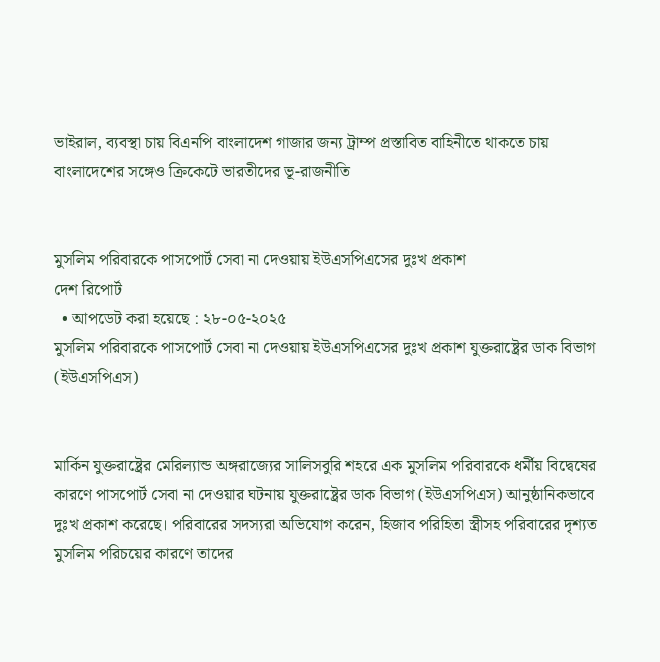ভাইরাল, ব্যবস্থা চায় বিএনপি বাংলাদেশ গাজার জন্য ট্রাম্প প্রস্তাবিত বাহিনীতে থাকতে চায় বাংলাদেশের সঙ্গেও ক্রিকেটে ভারতীদের ভূ-রাজনীতি


মুসলিম পরিবারকে পাসপোর্ট সেবা না দেওয়ায় ইউএসপিএসের দুঃখ প্রকাশ
দেশ রিপোর্ট
  • আপডেট করা হয়েছে : ২৮-০৫-২০২৫
মুসলিম পরিবারকে পাসপোর্ট সেবা না দেওয়ায় ইউএসপিএসের দুঃখ প্রকাশ যুক্তরাষ্ট্রের ডাক বিভাগ (ইউএসপিএস)


মার্কিন যুক্তরাষ্ট্রের মেরিল্যান্ড অঙ্গরাজ্যের সালিসবুরি শহরে এক মুসলিম পরিবারকে ধর্মীয় বিদ্বেষের কারণে পাসপোর্ট সেবা না দেওয়ার ঘটনায় যুক্তরাষ্ট্রের ডাক বিভাগ (ইউএসপিএস) আনুষ্ঠানিকভাবে দুঃখ প্রকাশ করেছে। পরিবারের সদস্যরা অভিযোগ করেন, হিজাব পরিহিতা স্ত্রীসহ পরিবারের দৃশ্যত মুসলিম পরিচয়ের কারণে তাদের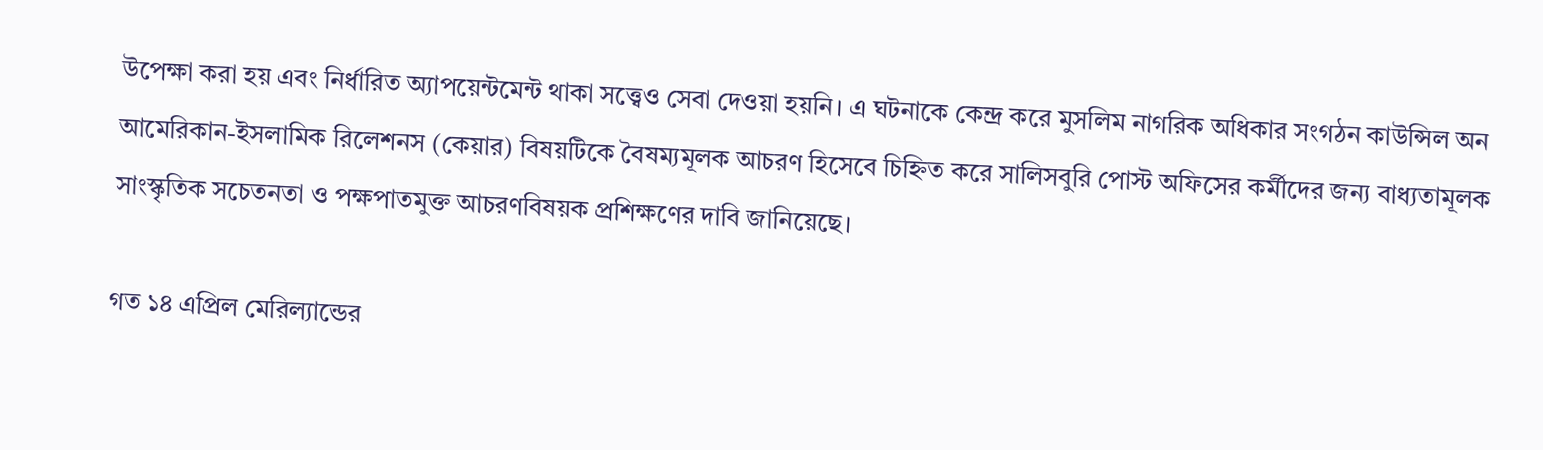উপেক্ষা করা হয় এবং নির্ধারিত অ্যাপয়েন্টমেন্ট থাকা সত্ত্বেও সেবা দেওয়া হয়নি। এ ঘটনাকে কেন্দ্র করে মুসলিম নাগরিক অধিকার সংগঠন কাউন্সিল অন আমেরিকান-ইসলামিক রিলেশনস (কেয়ার) বিষয়টিকে বৈষম্যমূলক আচরণ হিসেবে চিহ্নিত করে সালিসবুরি পোস্ট অফিসের কর্মীদের জন্য বাধ্যতামূলক সাংস্কৃতিক সচেতনতা ও পক্ষপাতমুক্ত আচরণবিষয়ক প্রশিক্ষণের দাবি জানিয়েছে।

গত ১৪ এপ্রিল মেরিল্যান্ডের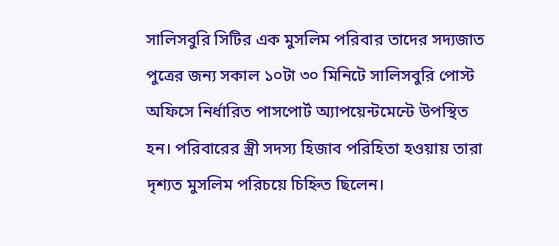সালিসবুরি সিটির এক মুসলিম পরিবার তাদের সদ্যজাত পুত্রের জন্য সকাল ১০টা ৩০ মিনিটে সালিসবুরি পোস্ট অফিসে নির্ধারিত পাসপোর্ট অ্যাপয়েন্টমেন্টে উপস্থিত হন। পরিবারের স্ত্রী সদস্য হিজাব পরিহিতা হওয়ায় তারা দৃশ্যত মুসলিম পরিচয়ে চিহ্নিত ছিলেন।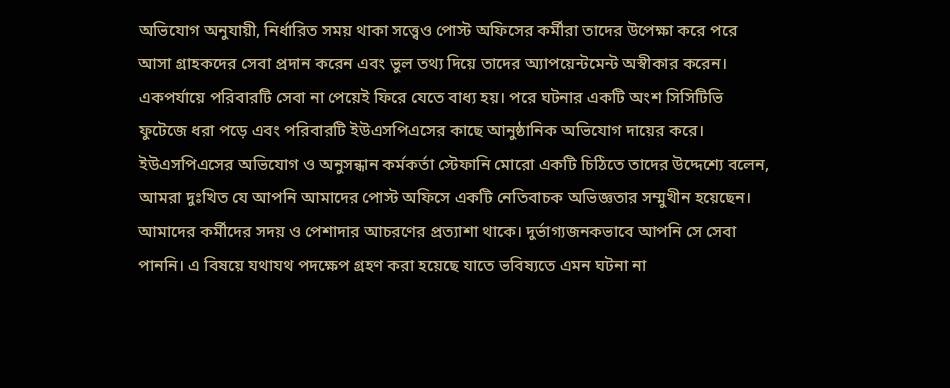অভিযোগ অনুযায়ী, নির্ধারিত সময় থাকা সত্ত্বেও পোস্ট অফিসের কর্মীরা তাদের উপেক্ষা করে পরে আসা গ্রাহকদের সেবা প্রদান করেন এবং ভুল তথ্য দিয়ে তাদের অ্যাপয়েন্টমেন্ট অস্বীকার করেন। একপর্যায়ে পরিবারটি সেবা না পেয়েই ফিরে যেতে বাধ্য হয়। পরে ঘটনার একটি অংশ সিসিটিভি ফুটেজে ধরা পড়ে এবং পরিবারটি ইউএসপিএসের কাছে আনুষ্ঠানিক অভিযোগ দায়ের করে। ইউএসপিএসের অভিযোগ ও অনুসন্ধান কর্মকর্তা স্টেফানি মোরো একটি চিঠিতে তাদের উদ্দেশ্যে বলেন, আমরা দুঃখিত যে আপনি আমাদের পোস্ট অফিসে একটি নেতিবাচক অভিজ্ঞতার সম্মুখীন হয়েছেন। আমাদের কর্মীদের সদয় ও পেশাদার আচরণের প্রত্যাশা থাকে। দুর্ভাগ্যজনকভাবে আপনি সে সেবা পাননি। এ বিষয়ে যথাযথ পদক্ষেপ গ্রহণ করা হয়েছে যাতে ভবিষ্যতে এমন ঘটনা না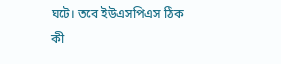ঘটে। তবে ইউএসপিএস ঠিক কী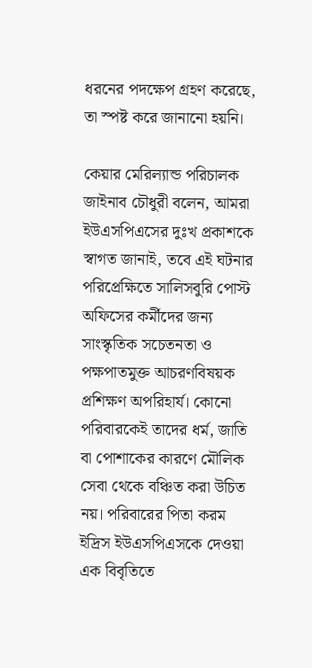ধরনের পদক্ষেপ গ্রহণ করেছে, তা স্পষ্ট করে জানানো হয়নি।

কেয়ার মেরিল্যান্ড পরিচালক জাইনাব চৌধুরী বলেন, আমরা ইউএসপিএসের দুঃখ প্রকাশকে স্বাগত জানাই, তবে এই ঘটনার পরিপ্রেক্ষিতে সালিসবুরি পোস্ট অফিসের কর্মীদের জন্য সাংস্কৃতিক সচেতনতা ও পক্ষপাতমুক্ত আচরণবিষয়ক প্রশিক্ষণ অপরিহার্য। কোনো পরিবারকেই তাদের ধর্ম, জাতি বা পোশাকের কারণে মৌলিক সেবা থেকে বঞ্চিত করা উচিত নয়। পরিবারের পিতা করম ইদ্রিস ইউএসপিএসকে দেওয়া এক বিবৃতিতে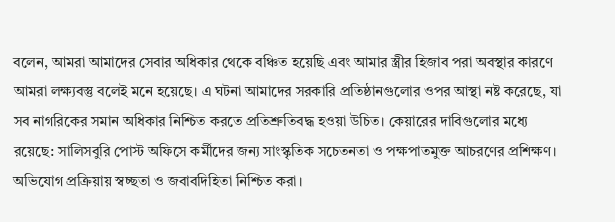বলেন, আমরা আমাদের সেবার অধিকার থেকে বঞ্চিত হয়েছি এবং আমার স্ত্রীর হিজাব পরা অবস্থার কারণে আমরা লক্ষ্যবস্তু বলেই মনে হয়েছে। এ ঘটনা আমাদের সরকারি প্রতিষ্ঠানগুলোর ওপর আস্থা নষ্ট করেছে, যা সব নাগরিকের সমান অধিকার নিশ্চিত করতে প্রতিশ্রুতিবদ্ধ হওয়া উচিত। কেয়ারের দাবিগুলোর মধ্যে রয়েছে: সালিসবুরি পোস্ট অফিসে কর্মীদের জন্য সাংস্কৃতিক সচেতনতা ও পক্ষপাতমুক্ত আচরণের প্রশিক্ষণ। অভিযোগ প্রক্রিয়ায় স্বচ্ছতা ও জবাবদিহিতা নিশ্চিত করা।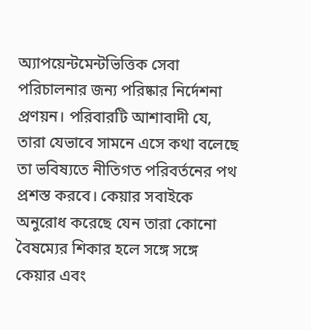অ্যাপয়েন্টমেন্টভিত্তিক সেবা পরিচালনার জন্য পরিষ্কার নির্দেশনা প্রণয়ন। পরিবারটি আশাবাদী যে, তারা যেভাবে সামনে এসে কথা বলেছে তা ভবিষ্যতে নীতিগত পরিবর্তনের পথ প্রশস্ত করবে। কেয়ার সবাইকে অনুরোধ করেছে যেন তারা কোনো বৈষম্যের শিকার হলে সঙ্গে সঙ্গে কেয়ার এবং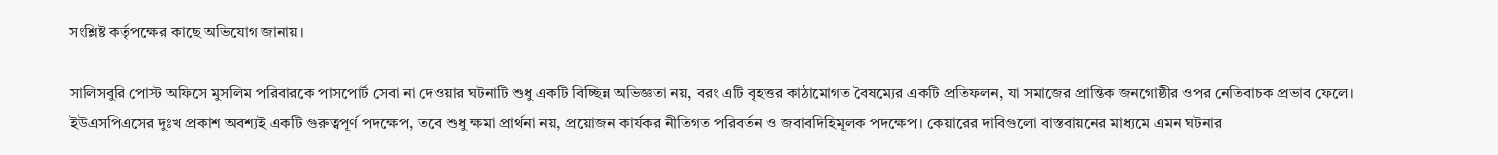সংশ্লিষ্ট কর্তৃপক্ষের কাছে অভিযোগ জানায়।

সালিসবুরি পোস্ট অফিসে মুসলিম পরিবারকে পাসপোর্ট সেবা না দেওয়ার ঘটনাটি শুধু একটি বিচ্ছিন্ন অভিজ্ঞতা নয়, বরং এটি বৃহত্তর কাঠামোগত বৈষম্যের একটি প্রতিফলন, যা সমাজের প্রান্তিক জনগোষ্ঠীর ওপর নেতিবাচক প্রভাব ফেলে। ইউএসপিএসের দুঃখ প্রকাশ অবশ্যই একটি গুরুত্বপূর্ণ পদক্ষেপ, তবে শুধু ক্ষমা প্রার্থনা নয়, প্রয়োজন কার্যকর নীতিগত পরিবর্তন ও জবাবদিহিমূলক পদক্ষেপ। কেয়ারের দাবিগুলো বাস্তবায়নের মাধ্যমে এমন ঘটনার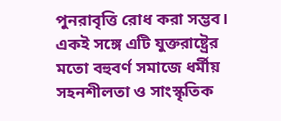পুনরাবৃত্তি রোধ করা সম্ভব। একই সঙ্গে এটি যুক্তরাষ্ট্রের মতো বহুবর্ণ সমাজে ধর্মীয় সহনশীলতা ও সাংস্কৃতিক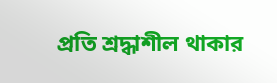প্রতি শ্রদ্ধাশীল থাকার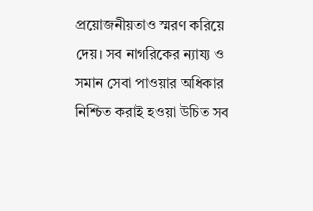প্রয়োজনীয়তাও স্মরণ করিয়ে দেয়। সব নাগরিকের ন্যায্য ও সমান সেবা পাওয়ার অধিকার নিশ্চিত করাই হওয়া উচিত সব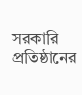সরকারি প্রতিষ্ঠানের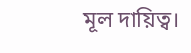মূল দায়িত্ব।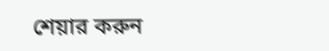শেয়ার করুন